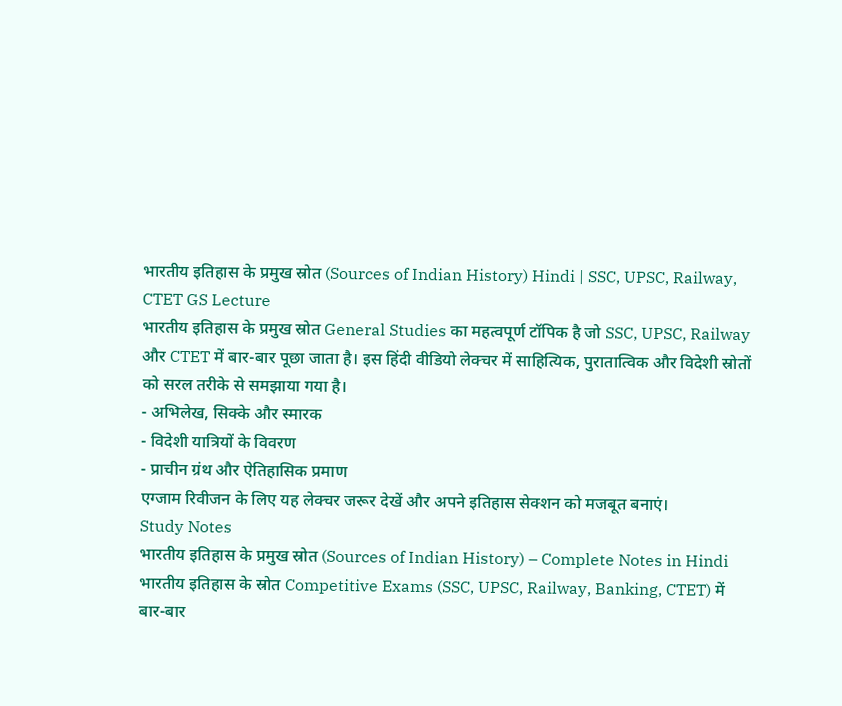भारतीय इतिहास के प्रमुख स्रोत (Sources of Indian History) Hindi | SSC, UPSC, Railway, CTET GS Lecture
भारतीय इतिहास के प्रमुख स्रोत General Studies का महत्वपूर्ण टॉपिक है जो SSC, UPSC, Railway और CTET में बार-बार पूछा जाता है। इस हिंदी वीडियो लेक्चर में साहित्यिक, पुरातात्विक और विदेशी स्रोतों को सरल तरीके से समझाया गया है।
- अभिलेख, सिक्के और स्मारक
- विदेशी यात्रियों के विवरण
- प्राचीन ग्रंथ और ऐतिहासिक प्रमाण
एग्जाम रिवीजन के लिए यह लेक्चर जरूर देखें और अपने इतिहास सेक्शन को मजबूत बनाएं।
Study Notes
भारतीय इतिहास के प्रमुख स्रोत (Sources of Indian History) – Complete Notes in Hindi
भारतीय इतिहास के स्रोत Competitive Exams (SSC, UPSC, Railway, Banking, CTET) में बार-बार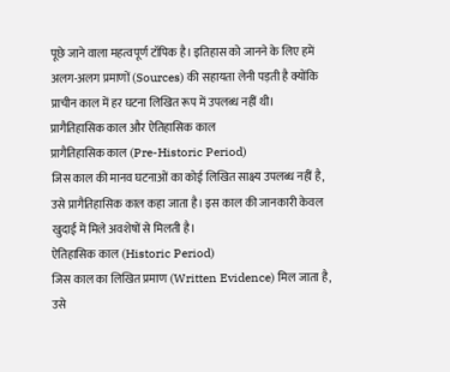पूछे जाने वाला महत्वपूर्ण टॉपिक है। इतिहास को जानने के लिए हमें अलग-अलग प्रमाणों (Sources) की सहायता लेनी पड़ती है क्योंकि प्राचीन काल में हर घटना लिखित रूप में उपलब्ध नहीं थी।
प्रागैतिहासिक काल और ऐतिहासिक काल
प्रागैतिहासिक काल (Pre-Historic Period)
जिस काल की मानव घटनाओं का कोई लिखित साक्ष्य उपलब्ध नहीं है, उसे प्रागैतिहासिक काल कहा जाता है। इस काल की जानकारी केवल खुदाई में मिले अवशेषों से मिलती है।
ऐतिहासिक काल (Historic Period)
जिस काल का लिखित प्रमाण (Written Evidence) मिल जाता है, उसे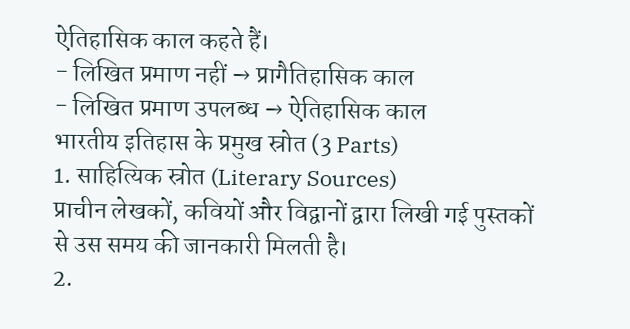ऐतिहासिक काल कहते हैं।
- लिखित प्रमाण नहीं → प्रागैतिहासिक काल
- लिखित प्रमाण उपलब्ध → ऐतिहासिक काल
भारतीय इतिहास के प्रमुख स्रोत (3 Parts)
1. साहित्यिक स्रोत (Literary Sources)
प्राचीन लेखकों, कवियों और विद्वानों द्वारा लिखी गई पुस्तकों से उस समय की जानकारी मिलती है।
2.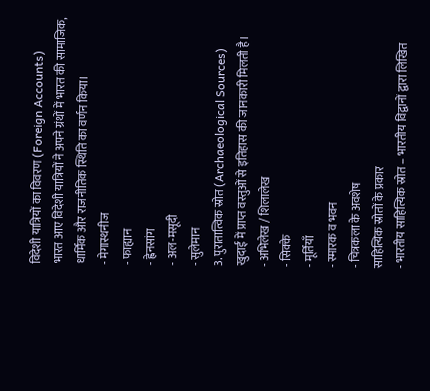विदेशी यात्रियों का विवरण (Foreign Accounts)
भारत आए विदेशी यात्रियों ने अपने ग्रंथों में भारत की सामाजिक, धार्मिक और राजनीतिक स्थिति का वर्णन किया।
- मेगास्थनीज
- फाह्यान
- ह्वेनसांग
- अल-मसूदी
- सुलेमान
3. पुरातात्विक स्रोत (Archaeological Sources)
खुदाई में प्राप्त वस्तुओं से इतिहास की जानकारी मिलती है।
- अभिलेख / शिलालेख
- सिक्के
- मूर्तियाँ
- स्मारक व भवन
- चित्रकला के अवशेष
साहित्यिक स्रोतों के प्रकार
- भारतीय साहित्यिक स्रोत – भारतीय विद्वानों द्वारा लिखित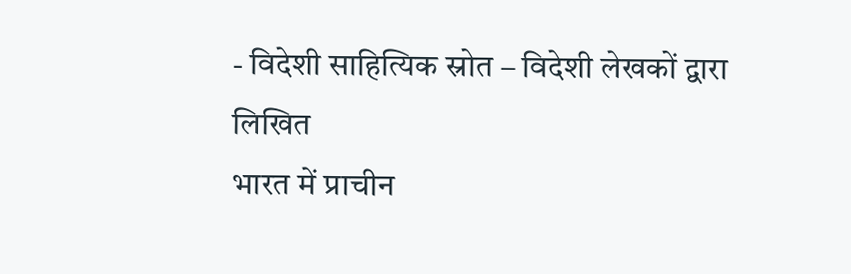- विदेशी साहित्यिक स्रोत – विदेशी लेखकों द्वारा लिखित
भारत में प्राचीन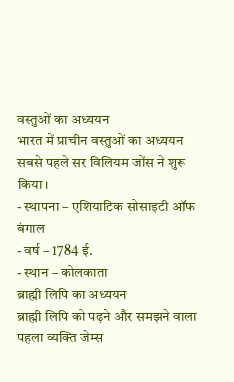वस्तुओं का अध्ययन
भारत में प्राचीन वस्तुओं का अध्ययन सबसे पहले सर विलियम जोंस ने शुरू किया।
- स्थापना – एशियाटिक सोसाइटी ऑफ बंगाल
- वर्ष – 1784 ई.
- स्थान – कोलकाता
ब्राह्मी लिपि का अध्ययन
ब्राह्मी लिपि को पढ़ने और समझने वाला पहला व्यक्ति जेम्स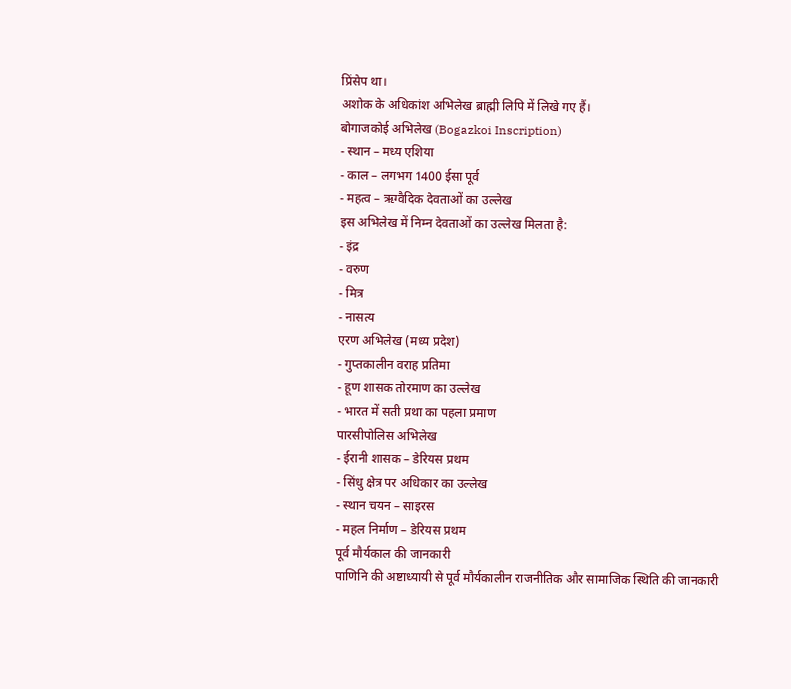प्रिंसेप था।
अशोक के अधिकांश अभिलेख ब्राह्मी लिपि में लिखे गए हैं।
बोगाजकोई अभिलेख (Bogazkoi Inscription)
- स्थान – मध्य एशिया
- काल – लगभग 1400 ईसा पूर्व
- महत्व – ऋग्वैदिक देवताओं का उल्लेख
इस अभिलेख में निम्न देवताओं का उल्लेख मिलता है:
- इंद्र
- वरुण
- मित्र
- नासत्य
एरण अभिलेख (मध्य प्रदेश)
- गुप्तकालीन वराह प्रतिमा
- हूण शासक तोरमाण का उल्लेख
- भारत में सती प्रथा का पहला प्रमाण
पारसीपोलिस अभिलेख
- ईरानी शासक – डेरियस प्रथम
- सिंधु क्षेत्र पर अधिकार का उल्लेख
- स्थान चयन – साइरस
- महल निर्माण – डेरियस प्रथम
पूर्व मौर्यकाल की जानकारी
पाणिनि की अष्टाध्यायी से पूर्व मौर्यकालीन राजनीतिक और सामाजिक स्थिति की जानकारी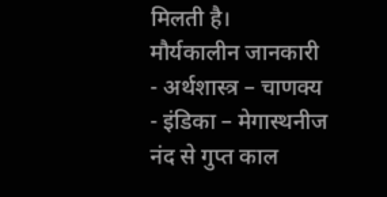मिलती है।
मौर्यकालीन जानकारी
- अर्थशास्त्र – चाणक्य
- इंडिका – मेगास्थनीज
नंद से गुप्त काल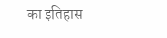का इतिहास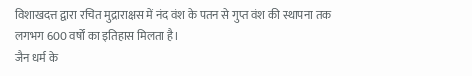विशाखदत्त द्वारा रचित मुद्राराक्षस में नंद वंश के पतन से गुप्त वंश की स्थापना तक लगभग 600 वर्षों का इतिहास मिलता है।
जैन धर्म के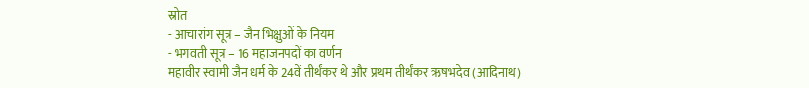स्रोत
- आचारांग सूत्र – जैन भिक्षुओं के नियम
- भगवती सूत्र – 16 महाजनपदों का वर्णन
महावीर स्वामी जैन धर्म के 24वें तीर्थंकर थे और प्रथम तीर्थंकर ऋषभदेव (आदिनाथ)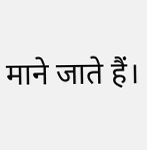माने जाते हैं।